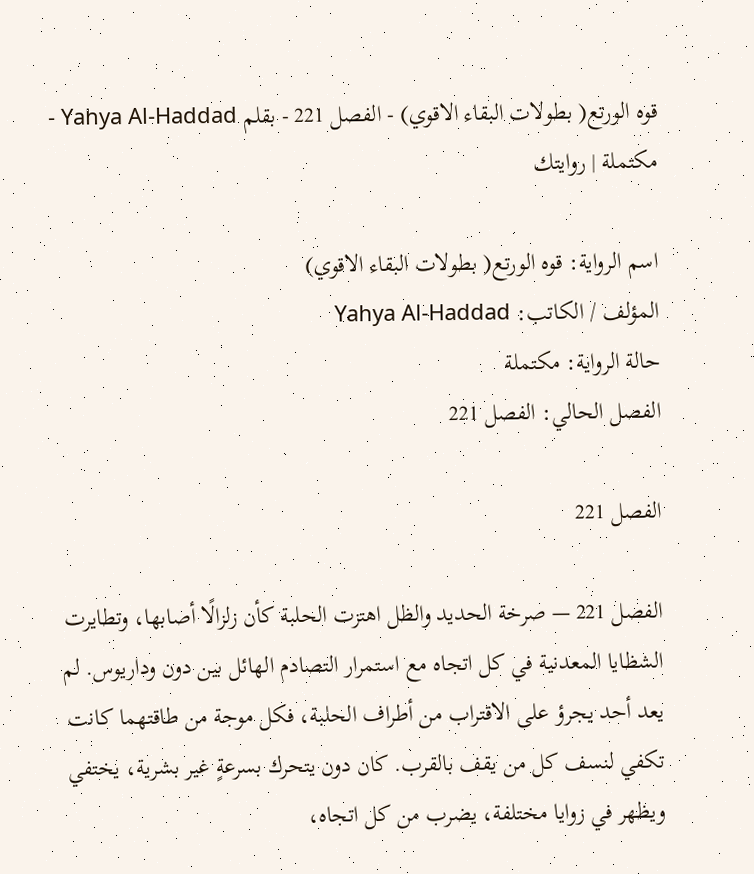قوه الورتع( بطولات البقاء الاقوي) - الفصل 221 - بقلم Yahya Al-Haddad - مكتملة | روايتك

اسم الرواية: قوه الورتع( بطولات البقاء الاقوي)
المؤلف / الكاتب: Yahya Al-Haddad
حالة الرواية: مكتملة
الفصل الحالي: الفصل 221

الفصل 221

الفصل 221 — صرخة الحديد والظل اهتزت الحلبة كأن زلزالًا أصابها، وتطايرت الشظايا المعدنية في كل اتجاه مع استمرار التصادم الهائل بين دون وداريوس. لم يعد أحد يجرؤ على الاقتراب من أطراف الحلبة، فكل موجة من طاقتهما كانت تكفي لنسف كل من يقف بالقرب. كان دون يتحرك بسرعةٍ غير بشرية، يختفي ويظهر في زوايا مختلفة، يضرب من كل اتجاه،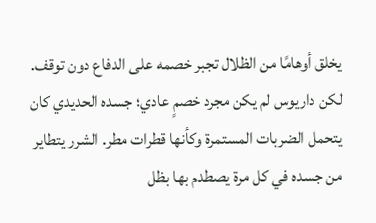يخلق أوهامًا من الظلال تجبر خصمه على الدفاع دون توقف. لكن داريوس لم يكن مجرد خصمٍ عادي؛ جسده الحديدي كان يتحمل الضربات المستمرة وكأنها قطرات مطر. الشرر يتطاير من جسده في كل مرة يصطدم بها بظل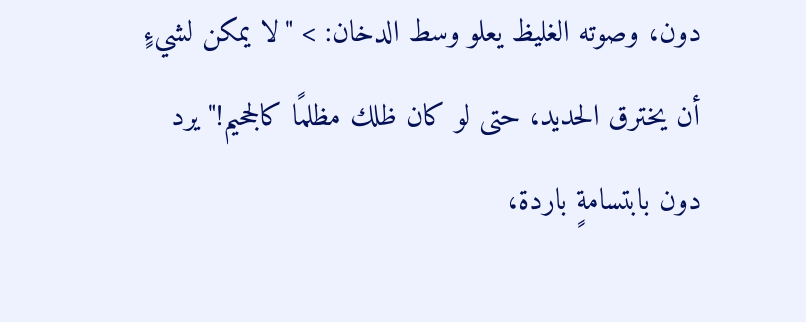دون، وصوته الغليظ يعلو وسط الدخان: > "لا يمكن لشيءٍ أن يخترق الحديد، حتى لو كان ظلك مظلمًا كالجحيم!" يرد دون بابتسامةٍ باردة،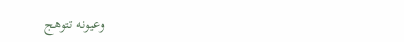وعيونه تتوهج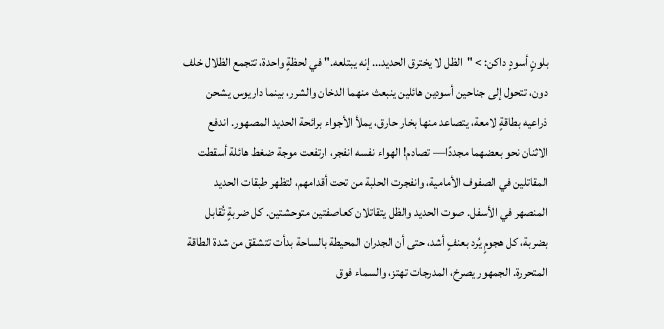بلونٍ أسودٍ داكن: > "الظل لا يخترق الحديد... إنه يبتلعه." في لحظةٍ واحدة، تتجمع الظلال خلف دون، تتحول إلى جناحين أسودين هائلين ينبعث منهما الدخان والشرر، بينما داريوس يشحن ذراعيه بطاقةٍ لامعة، يتصاعد منها بخار حارق، يملأ الأجواء برائحة الحديد المصهور. اندفع الاثنان نحو بعضهما مجددًا— تصادم! الهواء نفسه انفجر، ارتفعت موجة ضغط هائلة أسقطت المقاتلين في الصفوف الأمامية، وانفجرت الحلبة من تحت أقدامهم، لتظهر طبقات الحديد المنصهر في الأسفل. صوت الحديد والظل يتقاتلان كعاصفتين متوحشتين. كل ضربةٍ تُقابل بضربة، كل هجومٍ يُرد بعنفٍ أشد، حتى أن الجدران المحيطة بالساحة بدأت تتشقق من شدة الطاقة المتحررة. الجمهور يصرخ، المدرجات تهتز، والسماء فوق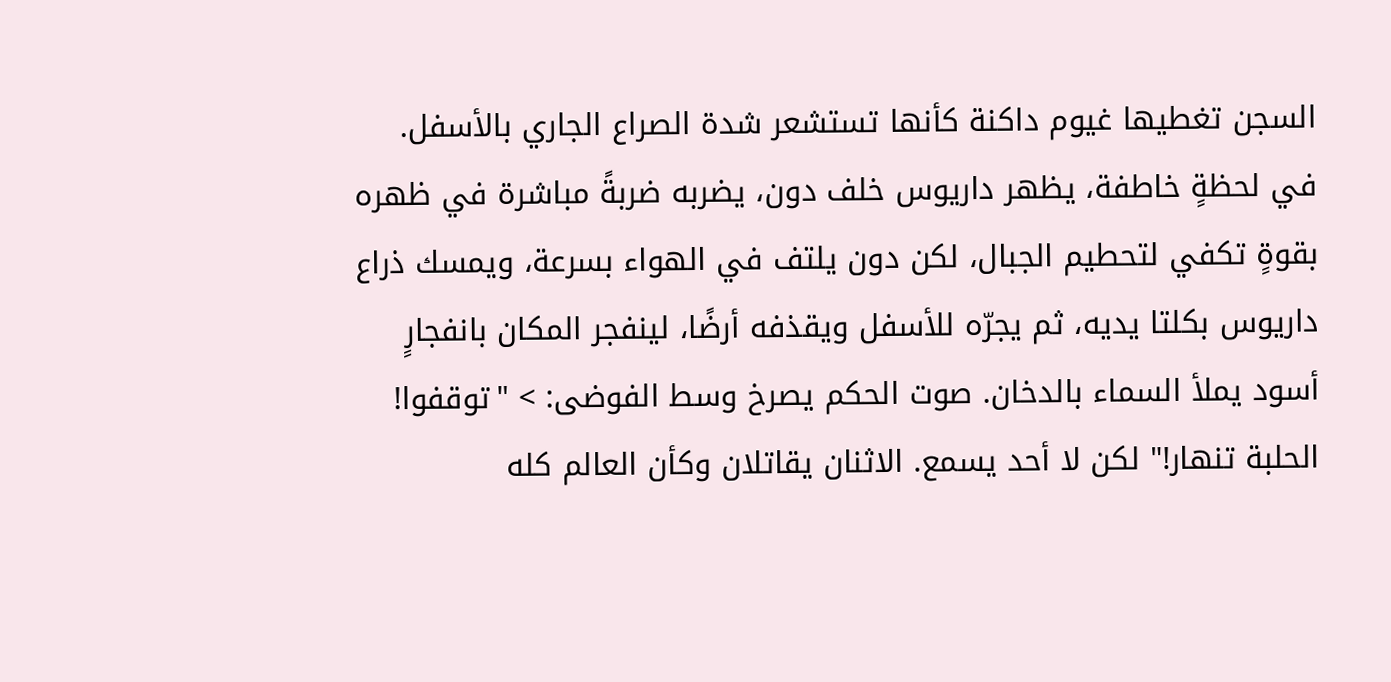السجن تغطيها غيوم داكنة كأنها تستشعر شدة الصراع الجاري بالأسفل. في لحظةٍ خاطفة، يظهر داريوس خلف دون، يضربه ضربةً مباشرة في ظهره بقوةٍ تكفي لتحطيم الجبال، لكن دون يلتف في الهواء بسرعة، ويمسك ذراع داريوس بكلتا يديه، ثم يجرّه للأسفل ويقذفه أرضًا، لينفجر المكان بانفجارٍ أسود يملأ السماء بالدخان. صوت الحكم يصرخ وسط الفوضى: > "توقفوا! الحلبة تنهار!" لكن لا أحد يسمع. الاثنان يقاتلان وكأن العالم كله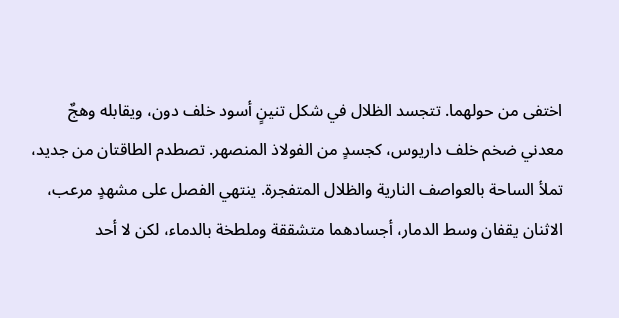اختفى من حولهما. تتجسد الظلال في شكل تنينٍ أسود خلف دون، ويقابله وهجٌ معدني ضخم خلف داريوس، كجسدٍ من الفولاذ المنصهر. تصطدم الطاقتان من جديد، تملأ الساحة بالعواصف النارية والظلال المتفجرة. ينتهي الفصل على مشهدٍ مرعب، الاثنان يقفان وسط الدمار، أجسادهما متشققة وملطخة بالدماء، لكن لا أحد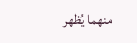منهما يُظهر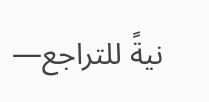نيةً للتراجع—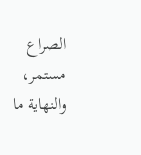الصراع مستمر، والنهاية ما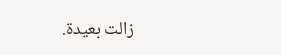زالت بعيدة.